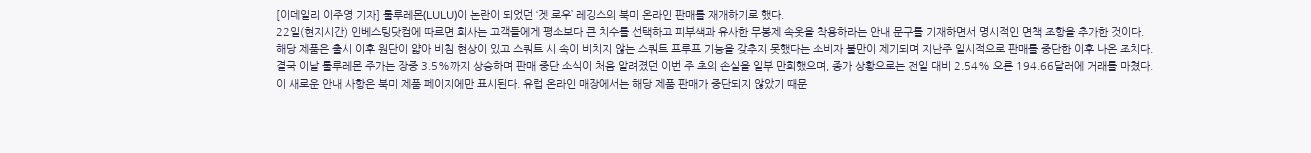[이데일리 이주영 기자] 룰루레몬(LULU)이 논란이 되었던 ‘겟 로우’ 레깅스의 북미 온라인 판매를 재개하기로 했다.
22일(현지시간) 인베스팅닷컴에 따르면 회사는 고객들에게 평소보다 큰 치수를 선택하고 피부색과 유사한 무봉제 속옷을 착용하라는 안내 문구를 기재하면서 명시적인 면책 조항을 추가한 것이다.
해당 제품은 출시 이후 원단이 얇아 비침 현상이 있고 스쿼트 시 속이 비치지 않는 스쿼트 프루프 기능을 갖추지 못했다는 소비자 불만이 제기되며 지난주 일시적으로 판매를 중단한 이후 나온 조치다.
결국 이날 룰루레몬 주가는 장중 3.5%까지 상승하며 판매 중단 소식이 처음 알려졌던 이번 주 초의 손실을 일부 만회했으며, 종가 상황으로는 전일 대비 2.54% 오른 194.66달러에 거래를 마쳤다.
이 새로운 안내 사항은 북미 제품 페이지에만 표시된다. 유럽 온라인 매장에서는 해당 제품 판매가 중단되지 않았기 때문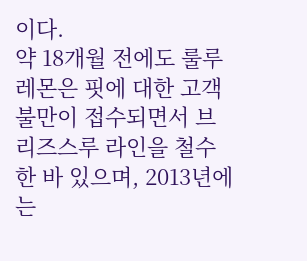이다.
약 18개월 전에도 룰루레몬은 핏에 대한 고객 불만이 접수되면서 브리즈스루 라인을 철수한 바 있으며, 2013년에는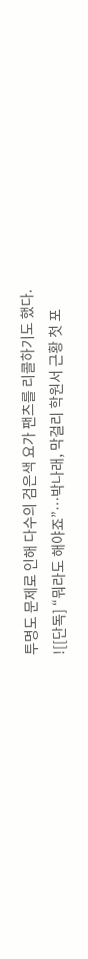투명도 문제로 인해 다수의 검은색 요가 팬츠를 리콜하기도 했다.
![[단독] “뭐라도 해야죠”…박나래, 막걸리 학원서 근황 첫 포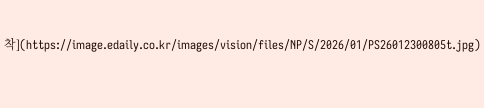착](https://image.edaily.co.kr/images/vision/files/NP/S/2026/01/PS26012300805t.jpg)